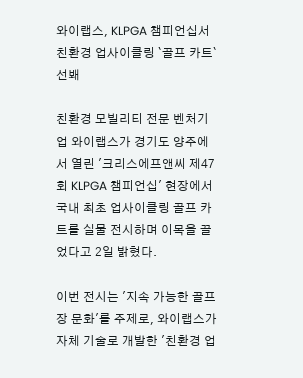와이랩스, KLPGA 챔피언십서 친환경 업사이클링 `골프 카트` 선봬

친환경 모빌리티 전문 벤처기업 와이랩스가 경기도 양주에서 열린 '크리스에프앤씨 제47회 KLPGA 챔피언십' 현장에서 국내 최초 업사이클링 골프 카트를 실물 전시하며 이목을 끌었다고 2일 밝혔다.

이번 전시는 '지속 가능한 골프장 문화'를 주제로, 와이랩스가 자체 기술로 개발한 '친환경 업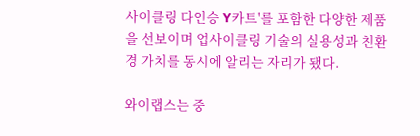사이클링 다인승 Y카트'를 포함한 다양한 제품을 선보이며 업사이클링 기술의 실용성과 친환경 가치를 동시에 알리는 자리가 됐다.

와이랩스는 중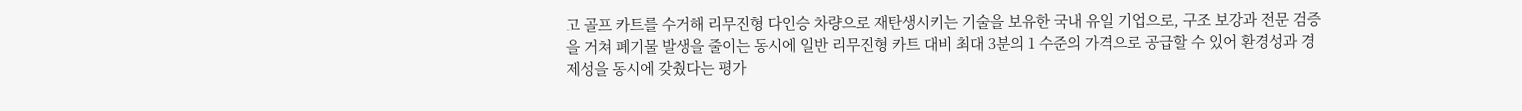고 골프 카트를 수거해 리무진형 다인승 차량으로 재탄생시키는 기술을 보유한 국내 유일 기업으로, 구조 보강과 전문 검증을 거쳐 폐기물 발생을 줄이는 동시에 일반 리무진형 카트 대비 최대 3분의 1 수준의 가격으로 공급할 수 있어 환경성과 경제성을 동시에 갖췄다는 평가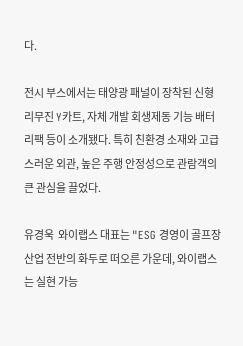다.

전시 부스에서는 태양광 패널이 장착된 신형 리무진 Y카트, 자체 개발 회생제동 기능 배터리팩 등이 소개됐다. 특히 친환경 소재와 고급스러운 외관, 높은 주행 안정성으로 관람객의 큰 관심을 끌었다.

유경욱  와이랩스 대표는 "ESG 경영이 골프장 산업 전반의 화두로 떠오른 가운데, 와이랩스는 실현 가능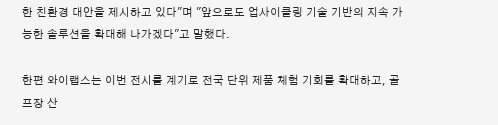한 친환경 대안을 제시하고 있다"며 "앞으로도 업사이클링 기술 기반의 지속 가능한 솔루션을 확대해 나가겠다"고 말했다.

한편 와이랩스는 이번 전시를 계기로 전국 단위 제품 체험 기회를 확대하고, 골프장 산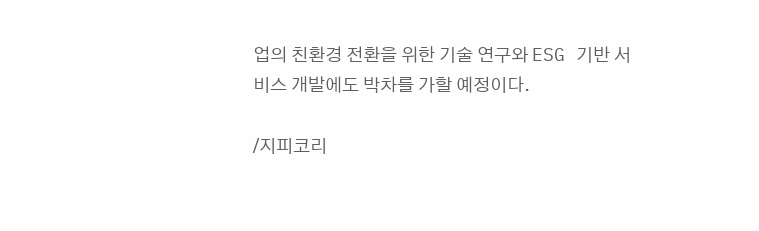업의 친환경 전환을 위한 기술 연구와 ESG 기반 서비스 개발에도 박차를 가할 예정이다.

/지피코리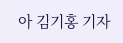아 김기홍 기자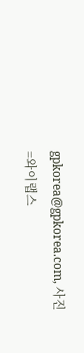gpkorea@gpkorea.com, 사진=와이랩스